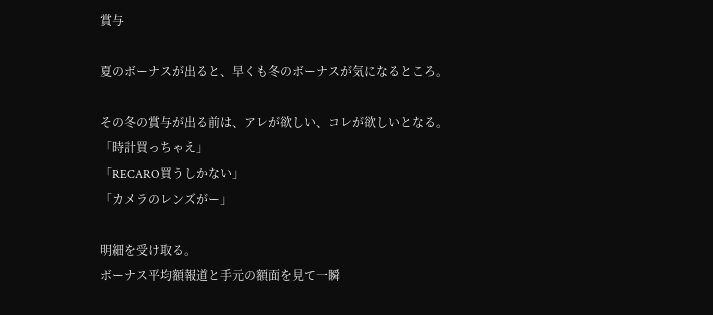賞与

夏のボーナスが出ると、早くも冬のボーナスが気になるところ。

その冬の賞与が出る前は、アレが欲しい、コレが欲しいとなる。
「時計買っちゃえ」
「RECARO買うしかない」
「カメラのレンズがー」

明細を受け取る。
ボーナス平均額報道と手元の額面を見て一瞬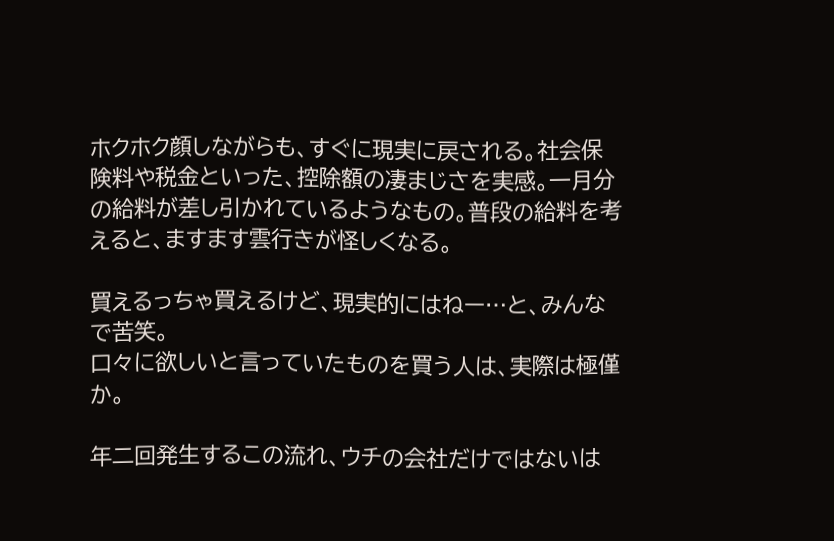ホクホク顔しながらも、すぐに現実に戻される。社会保険料や税金といった、控除額の凄まじさを実感。一月分の給料が差し引かれているようなもの。普段の給料を考えると、ますます雲行きが怪しくなる。

買えるっちゃ買えるけど、現実的にはねー…と、みんなで苦笑。
口々に欲しいと言っていたものを買う人は、実際は極僅か。

年二回発生するこの流れ、ウチの会社だけではないは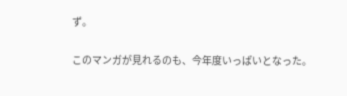ず。

このマンガが見れるのも、今年度いっぱいとなった。